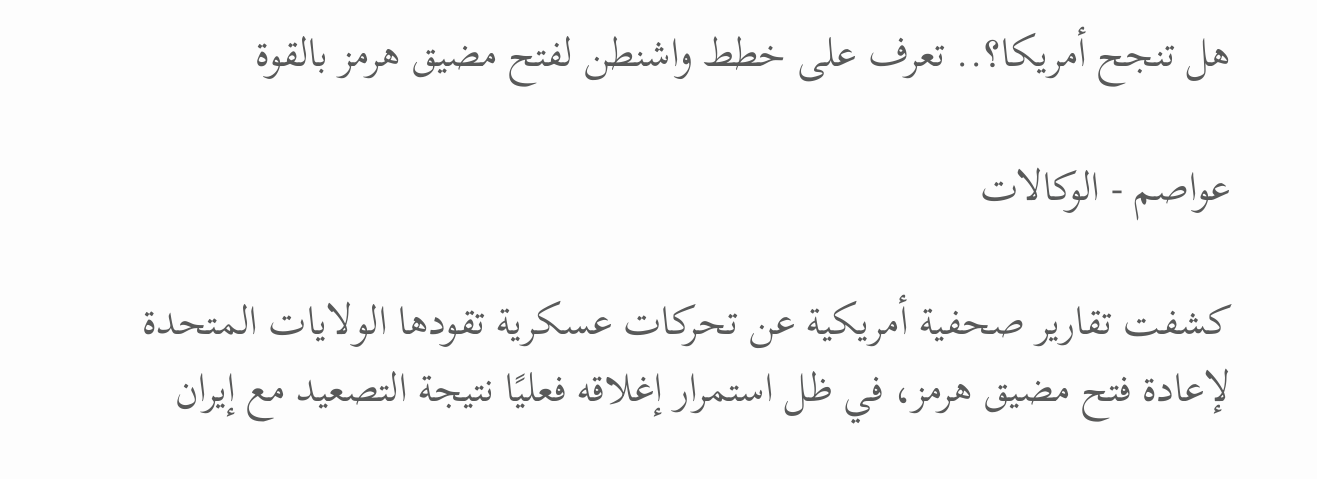هل تنجح أمريكا؟.. تعرف على خطط واشنطن لفتح مضيق هرمز بالقوة

عواصم - الوكالات

كشفت تقارير صحفية أمريكية عن تحركات عسكرية تقودها الولايات المتحدة لإعادة فتح مضيق هرمز، في ظل استمرار إغلاقه فعليًا نتيجة التصعيد مع إيران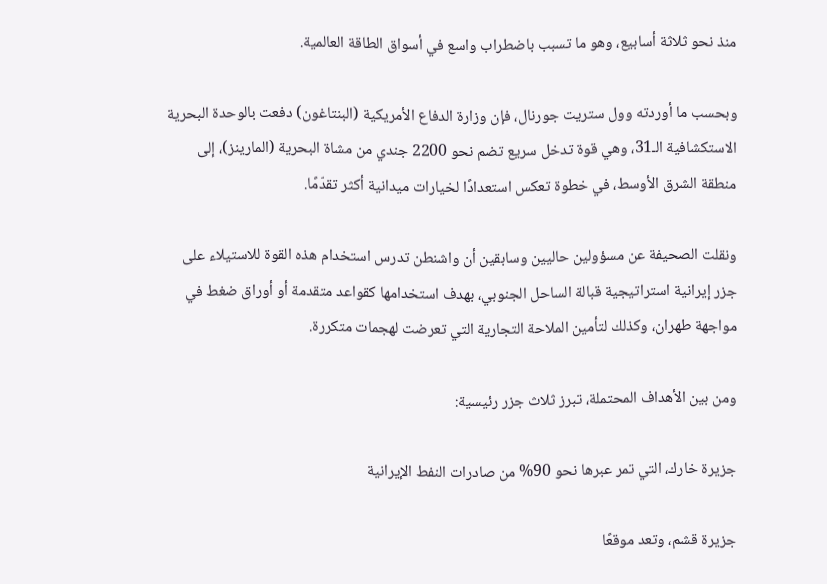منذ نحو ثلاثة أسابيع، وهو ما تسبب باضطراب واسع في أسواق الطاقة العالمية.

وبحسب ما أوردته وول ستريت جورنال، فإن وزارة الدفاع الأمريكية (البنتاغون) دفعت بالوحدة البحرية الاستكشافية الـ31، وهي قوة تدخل سريع تضم نحو 2200 جندي من مشاة البحرية (المارينز)، إلى منطقة الشرق الأوسط، في خطوة تعكس استعدادًا لخيارات ميدانية أكثر تقدّمًا.

ونقلت الصحيفة عن مسؤولين حاليين وسابقين أن واشنطن تدرس استخدام هذه القوة للاستيلاء على جزر إيرانية استراتيجية قبالة الساحل الجنوبي، بهدف استخدامها كقواعد متقدمة أو أوراق ضغط في مواجهة طهران، وكذلك لتأمين الملاحة التجارية التي تعرضت لهجمات متكررة.

ومن بين الأهداف المحتملة، تبرز ثلاث جزر رئيسية:

جزيرة خارك، التي تمر عبرها نحو 90% من صادرات النفط الإيرانية

جزيرة قشم، وتعد موقعًا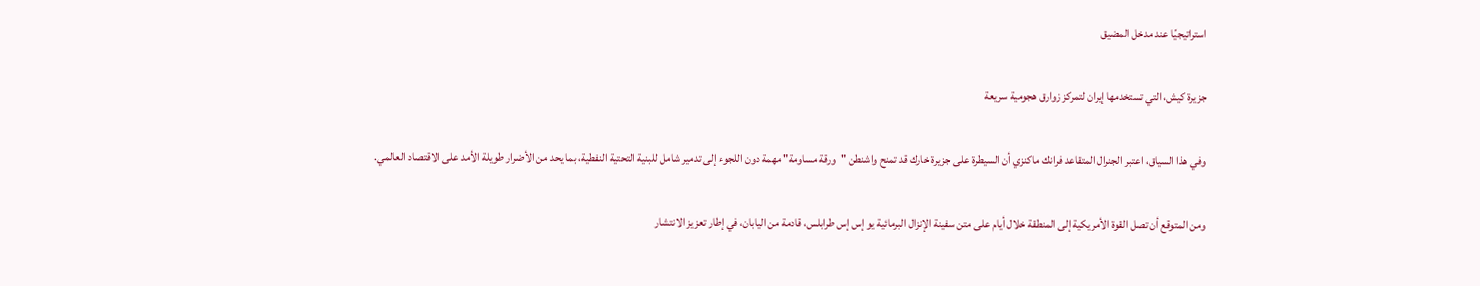استراتيجيًا عند مدخل المضيق

جزيرة كيش، التي تستخدمها إيران لتمركز زوارق هجومية سريعة

وفي هذا السياق، اعتبر الجنرال المتقاعد فرانك ماكنزي أن السيطرة على جزيرة خارك قد تمنح واشنطن "ورقة مساومة" مهمة دون اللجوء إلى تدمير شامل للبنية التحتية النفطية، بما يحد من الأضرار طويلة الأمد على الاقتصاد العالمي.

ومن المتوقع أن تصل القوة الأمريكية إلى المنطقة خلال أيام على متن سفينة الإنزال البرمائية يو إس إس طرابلس، قادمة من اليابان، في إطار تعزيز الانتشار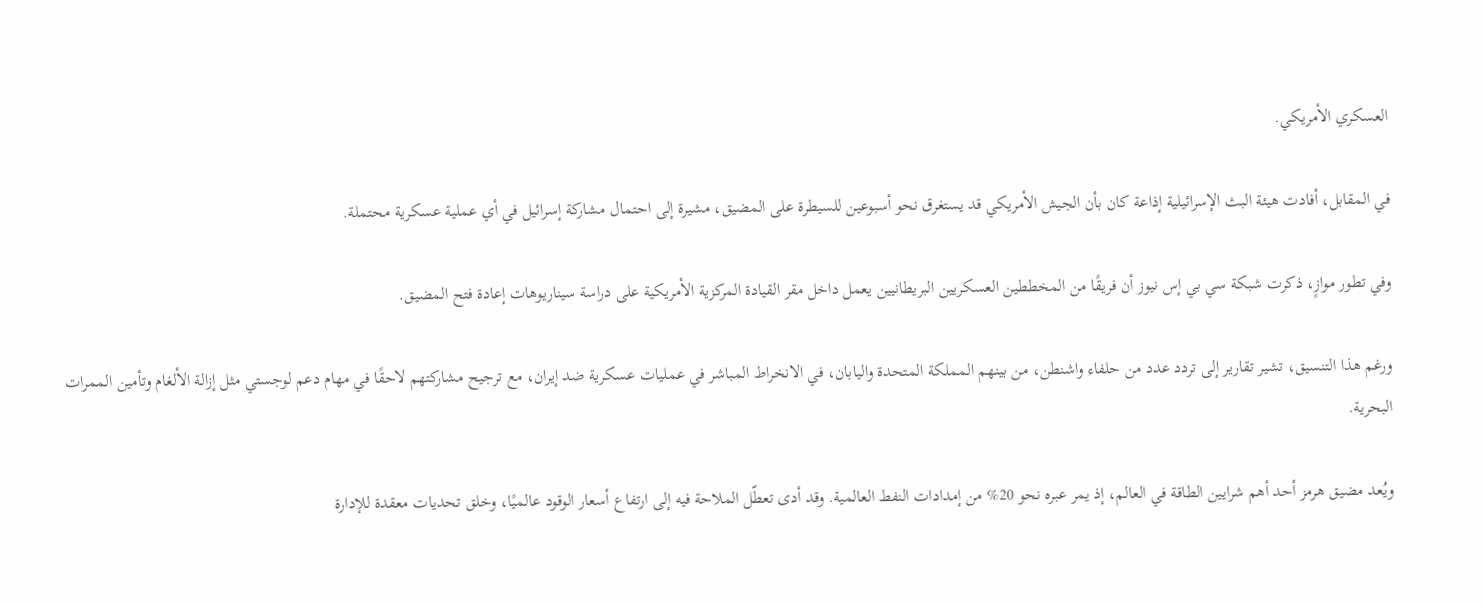العسكري الأمريكي.

في المقابل، أفادت هيئة البث الإسرائيلية إذاعة كان بأن الجيش الأمريكي قد يستغرق نحو أسبوعين للسيطرة على المضيق، مشيرة إلى احتمال مشاركة إسرائيل في أي عملية عسكرية محتملة.

وفي تطور موازٍ، ذكرت شبكة سي بي إس نيوز أن فريقًا من المخططين العسكريين البريطانيين يعمل داخل مقر القيادة المركزية الأمريكية على دراسة سيناريوهات إعادة فتح المضيق.

ورغم هذا التنسيق، تشير تقارير إلى تردد عدد من حلفاء واشنطن، من بينهم المملكة المتحدة واليابان، في الانخراط المباشر في عمليات عسكرية ضد إيران، مع ترجيح مشاركتهم لاحقًا في مهام دعم لوجستي مثل إزالة الألغام وتأمين الممرات البحرية.

ويُعد مضيق هرمز أحد أهم شرايين الطاقة في العالم، إذ يمر عبره نحو 20% من إمدادات النفط العالمية. وقد أدى تعطّل الملاحة فيه إلى ارتفاع أسعار الوقود عالميًا، وخلق تحديات معقدة للإدارة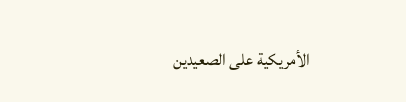الأمريكية على الصعيدين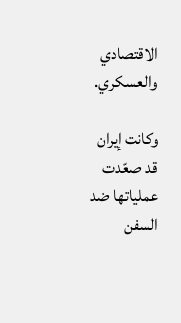الاقتصادي والعسكري.

وكانت إيران قد صعّدت عملياتها ضد السفن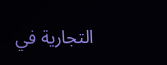التجارية في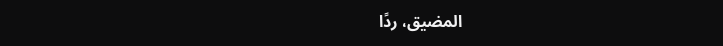المضيق، ردًا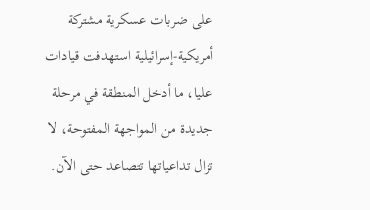على ضربات عسكرية مشتركة أمريكية-إسرائيلية استهدفت قيادات عليا، ما أدخل المنطقة في مرحلة جديدة من المواجهة المفتوحة، لا تزال تداعياتها تتصاعد حتى الآن.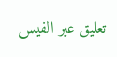تعليق عبر الفيس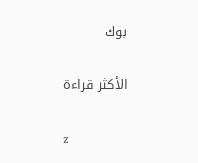بوك

الأكثر قراءة

z